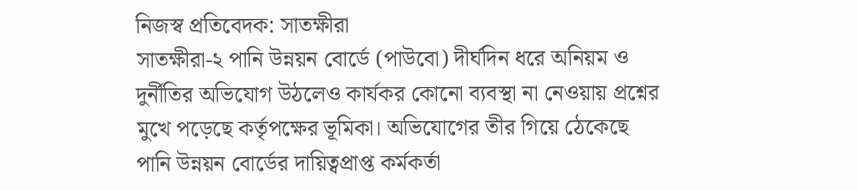নিজস্ব প্রতিবেদক: সাতক্ষীরা
সাতক্ষীরা-২ পানি উন্নয়ন বোর্ডে (পাউবো) দীর্ঘদিন ধরে অনিয়ম ও দুর্নীতির অভিযোগ উঠলেও কার্যকর কোনো ব্যবস্থা না নেওয়ায় প্রশ্নের মুখে পড়েছে কর্তৃপক্ষের ভূমিকা। অভিযোগের তীর গিয়ে ঠেকেছে পানি উন্নয়ন বোর্ডের দায়িত্বপ্রাপ্ত কর্মকর্তা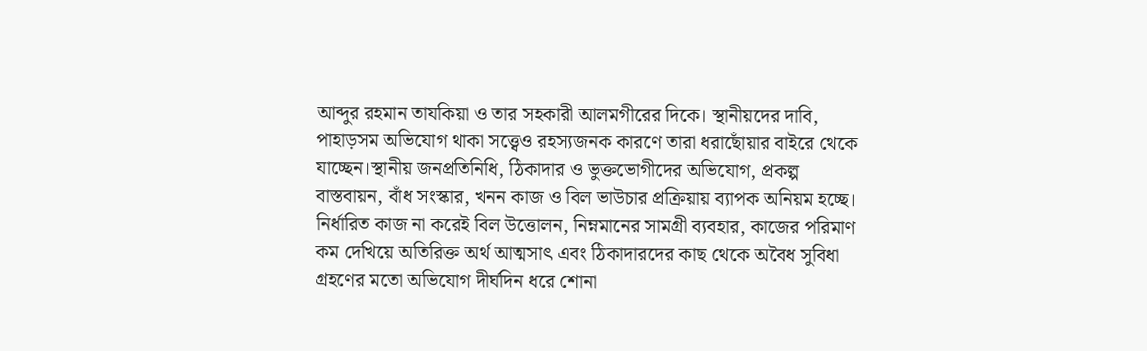আব্দুর রহমান তাযকিয়া ও তার সহকারী আলমগীরের দিকে। স্থানীয়দের দাবি, পাহাড়সম অভিযোগ থাকা সত্ত্বেও রহস্যজনক কারণে তারা ধরাছোঁয়ার বাইরে থেকে যাচ্ছেন।স্থানীয় জনপ্রতিনিধি, ঠিকাদার ও ভুক্তভোগীদের অভিযোগ, প্রকল্প বাস্তবায়ন, বাঁধ সংস্কার, খনন কাজ ও বিল ভাউচার প্রক্রিয়ায় ব্যাপক অনিয়ম হচ্ছে। নির্ধারিত কাজ না করেই বিল উত্তোলন, নিম্নমানের সামগ্রী ব্যবহার, কাজের পরিমাণ কম দেখিয়ে অতিরিক্ত অর্থ আত্মসাৎ এবং ঠিকাদারদের কাছ থেকে অবৈধ সুবিধা গ্রহণের মতো অভিযোগ দীর্ঘদিন ধরে শোনা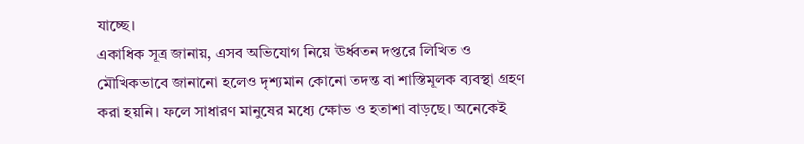যাচ্ছে।
একাধিক সূত্র জানায়, এসব অভিযোগ নিয়ে ঊর্ধ্বতন দপ্তরে লিখিত ও মৌখিকভাবে জানানো হলেও দৃশ্যমান কোনো তদন্ত বা শাস্তিমূলক ব্যবস্থা গ্রহণ করা হয়নি। ফলে সাধারণ মানুষের মধ্যে ক্ষোভ ও হতাশা বাড়ছে। অনেকেই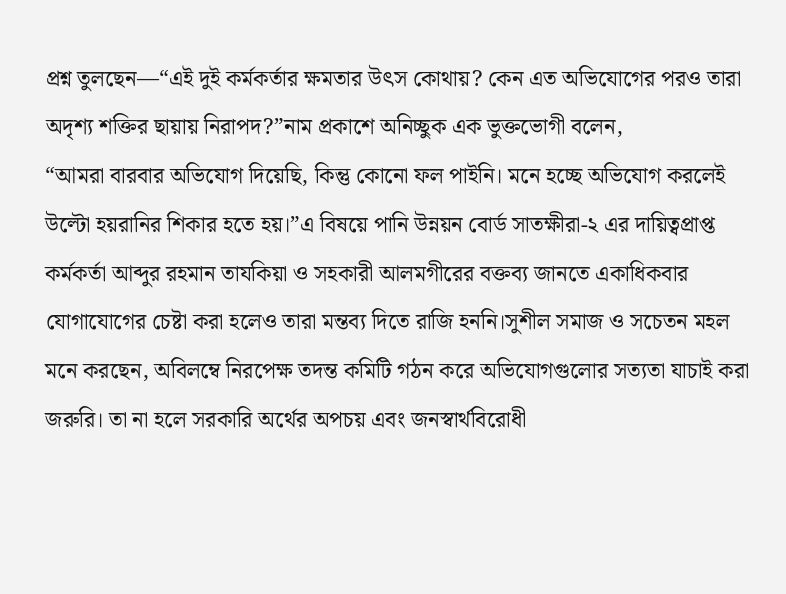প্রশ্ন তুলছেন—“এই দুই কর্মকর্তার ক্ষমতার উৎস কোথায়? কেন এত অভিযোগের পরও তারা অদৃশ্য শক্তির ছায়ায় নিরাপদ?”নাম প্রকাশে অনিচ্ছুক এক ভুক্তভোগী বলেন,
“আমরা বারবার অভিযোগ দিয়েছি, কিন্তু কোনো ফল পাইনি। মনে হচ্ছে অভিযোগ করলেই উল্টো হয়রানির শিকার হতে হয়।”এ বিষয়ে পানি উন্নয়ন বোর্ড সাতক্ষীরা-২ এর দায়িত্বপ্রাপ্ত কর্মকর্তা আব্দুর রহমান তাযকিয়া ও সহকারী আলমগীরের বক্তব্য জানতে একাধিকবার যোগাযোগের চেষ্টা করা হলেও তারা মন্তব্য দিতে রাজি হননি।সুশীল সমাজ ও সচেতন মহল মনে করছেন, অবিলম্বে নিরপেক্ষ তদন্ত কমিটি গঠন করে অভিযোগগুলোর সত্যতা যাচাই করা জরুরি। তা না হলে সরকারি অর্থের অপচয় এবং জনস্বার্থবিরোধী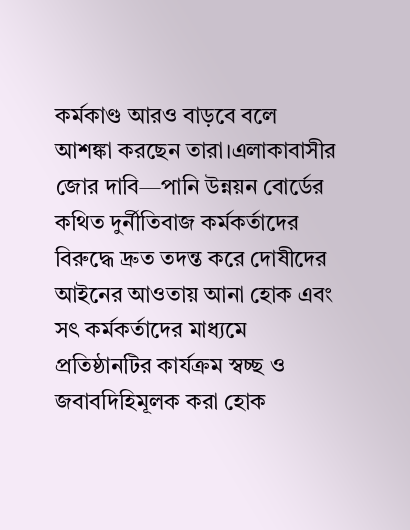কর্মকাণ্ড আরও বাড়বে বলে আশঙ্কা করছেন তারা।এলাকাবাসীর জোর দাবি—পানি উন্নয়ন বোর্ডের কথিত দুর্নীতিবাজ কর্মকর্তাদের বিরুদ্ধে দ্রুত তদন্ত করে দোষীদের আইনের আওতায় আনা হোক এবং সৎ কর্মকর্তাদের মাধ্যমে প্রতিষ্ঠানটির কার্যক্রম স্বচ্ছ ও জবাবদিহিমূলক করা হোক